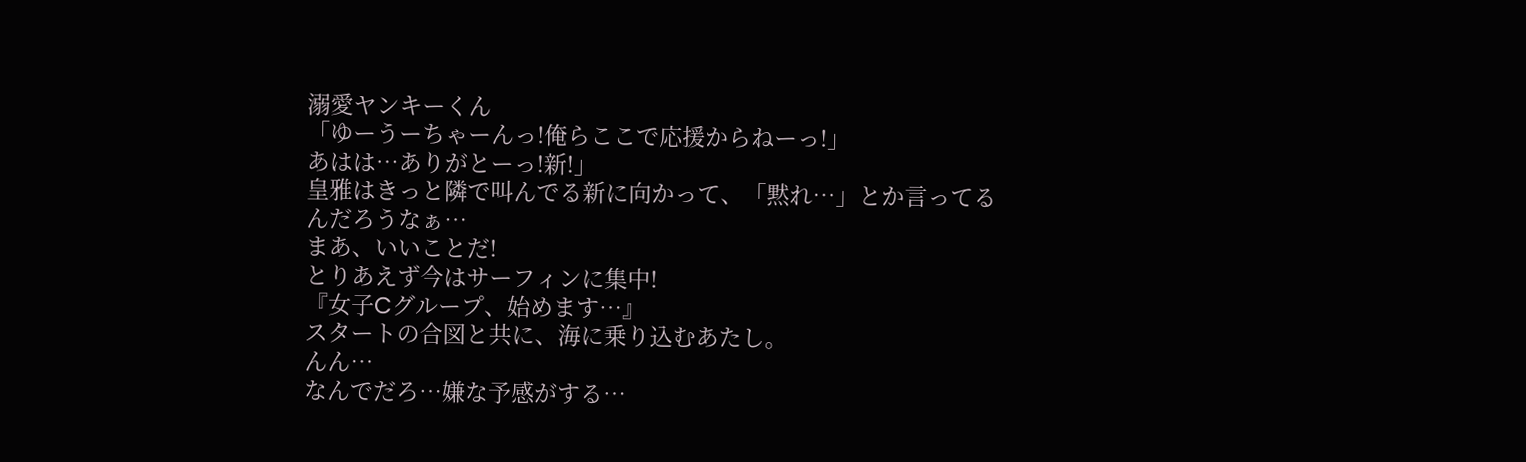溺愛ヤンキーくん
「ゆーうーちゃーんっ!俺らここで応援からねーっ!」
あはは…ありがとーっ!新!」
皇雅はきっと隣で叫んでる新に向かって、「黙れ…」とか言ってるんだろうなぁ…
まあ、いいことだ!
とりあえず今はサーフィンに集中!
『女子Cグループ、始めます…』
スタートの合図と共に、海に乗り込むあたし。
んん…
なんでだろ…嫌な予感がする…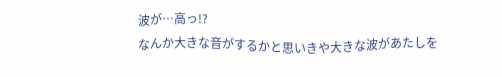波が…高っ!?
なんか大きな音がするかと思いきや大きな波があたしを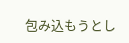包み込もうとし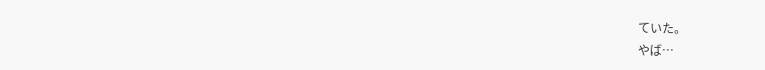ていた。
やば…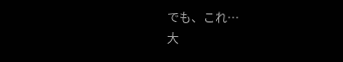でも、これ…
大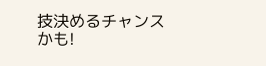技決めるチャンスかも!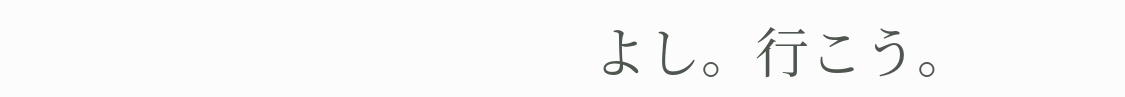よし。行こう。